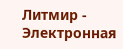Литмир - Электронная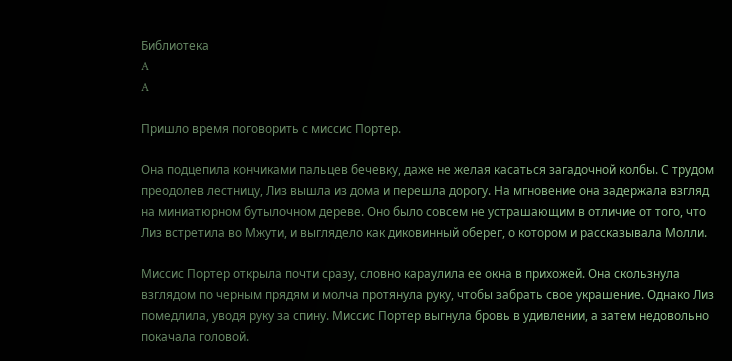Библиотека
A
A

Пришло время поговорить с миссис Портер.

Она подцепила кончиками пальцев бечевку, даже не желая касаться загадочной колбы. С трудом преодолев лестницу, Лиз вышла из дома и перешла дорогу. На мгновение она задержала взгляд на миниатюрном бутылочном дереве. Оно было совсем не устрашающим в отличие от того, что Лиз встретила во Мжути, и выглядело как диковинный оберег, о котором и рассказывала Молли.

Миссис Портер открыла почти сразу, словно караулила ее окна в прихожей. Она скользнула взглядом по черным прядям и молча протянула руку, чтобы забрать свое украшение. Однако Лиз помедлила, уводя руку за спину. Миссис Портер выгнула бровь в удивлении, а затем недовольно покачала головой.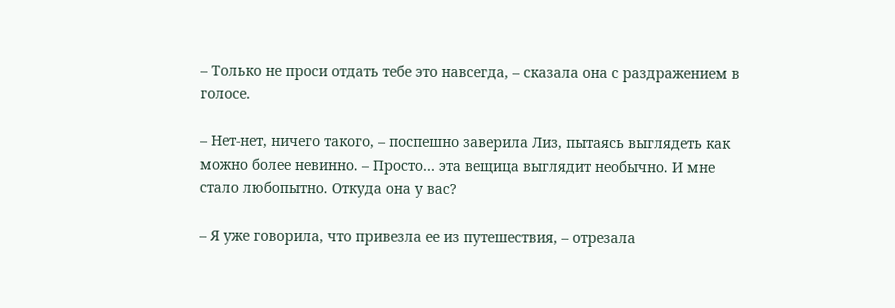– Только не проси отдать тебе это навсегда, – сказала она с раздражением в голосе.

– Нет-нет, ничего такого, – поспешно заверила Лиз, пытаясь выглядеть как можно более невинно. – Просто… эта вещица выглядит необычно. И мне стало любопытно. Откуда она у вас?

– Я уже говорила, что привезла ее из путешествия, – отрезала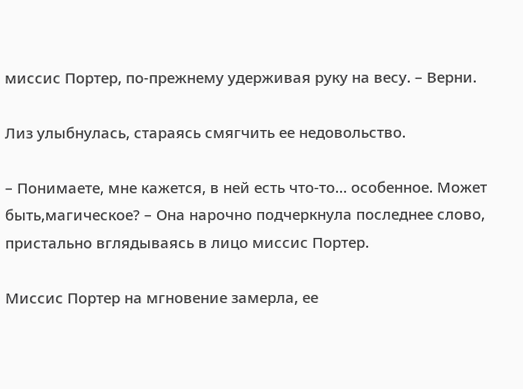миссис Портер, по-прежнему удерживая руку на весу. – Верни.

Лиз улыбнулась, стараясь смягчить ее недовольство.

– Понимаете, мне кажется, в ней есть что-то… особенное. Может быть,магическое? – Она нарочно подчеркнула последнее слово, пристально вглядываясь в лицо миссис Портер.

Миссис Портер на мгновение замерла, ее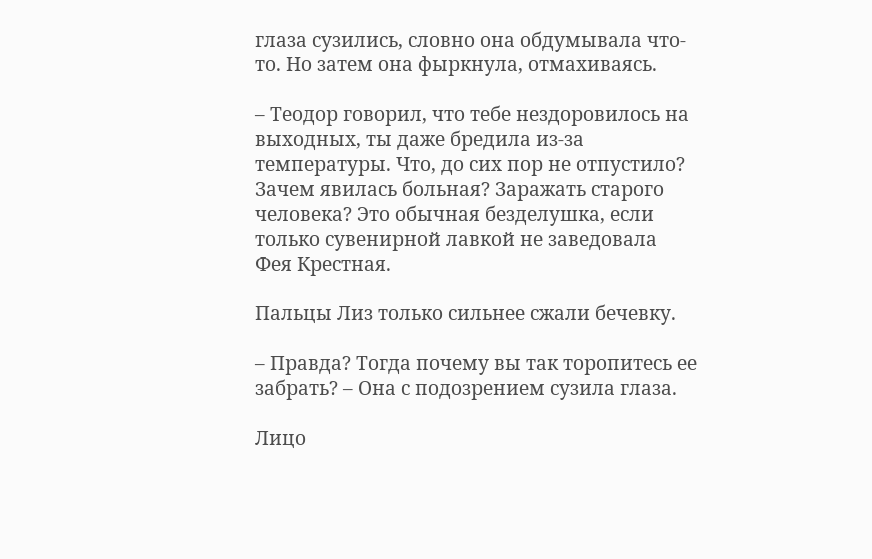глаза сузились, словно она обдумывала что-то. Но затем она фыркнула, отмахиваясь.

– Теодор говорил, что тебе нездоровилось на выходных, ты даже бредила из-за температуры. Что, до сих пор не отпустило? Зачем явилась больная? Заражать старого человека? Это обычная безделушка, если только сувенирной лавкой не заведовала Фея Крестная.

Пальцы Лиз только сильнее сжали бечевку.

– Правда? Тогда почему вы так торопитесь ее забрать? – Она с подозрением сузила глаза.

Лицо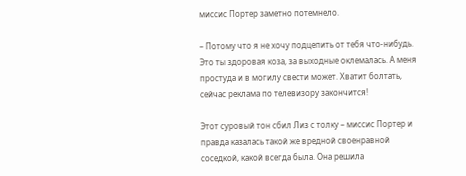миссис Портер заметно потемнело.

– Потому что я не хочу подцепить от тебя что-нибудь. Это ты здоровая коза, за выходные оклемалась. А меня простуда и в могилу свести может. Хватит болтать, сейчас реклама по телевизору закончится!

Этот суровый тон сбил Лиз с толку – миссис Портер и правда казалась такой же вредной своенравной соседкой, какой всегда была. Она решила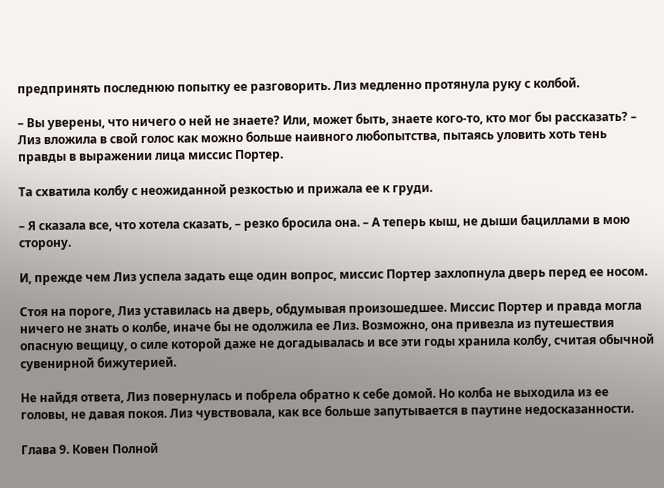предпринять последнюю попытку ее разговорить. Лиз медленно протянула руку с колбой.

– Вы уверены, что ничего о ней не знаете? Или, может быть, знаете кого-то, кто мог бы рассказать? – Лиз вложила в свой голос как можно больше наивного любопытства, пытаясь уловить хоть тень правды в выражении лица миссис Портер.

Та схватила колбу с неожиданной резкостью и прижала ее к груди.

– Я сказала все, что хотела сказать, – резко бросила она. – А теперь кыш, не дыши бациллами в мою сторону.

И, прежде чем Лиз успела задать еще один вопрос, миссис Портер захлопнула дверь перед ее носом.

Стоя на пороге, Лиз уставилась на дверь, обдумывая произошедшее. Миссис Портер и правда могла ничего не знать о колбе, иначе бы не одолжила ее Лиз. Возможно, она привезла из путешествия опасную вещицу, о силе которой даже не догадывалась и все эти годы хранила колбу, считая обычной сувенирной бижутерией.

Не найдя ответа, Лиз повернулась и побрела обратно к себе домой. Но колба не выходила из ее головы, не давая покоя. Лиз чувствовала, как все больше запутывается в паутине недосказанности.

Глава 9. Ковен Полной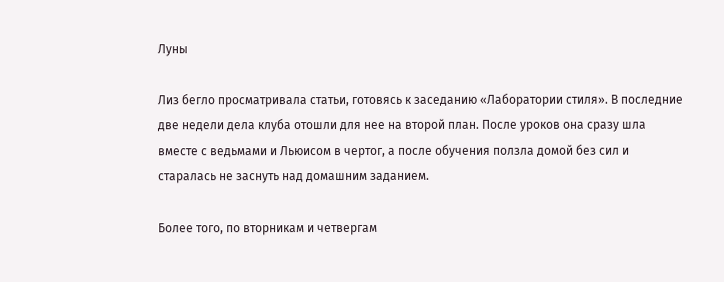Луны

Лиз бегло просматривала статьи, готовясь к заседанию «Лаборатории стиля». В последние две недели дела клуба отошли для нее на второй план. После уроков она сразу шла вместе с ведьмами и Льюисом в чертог, а после обучения ползла домой без сил и старалась не заснуть над домашним заданием.

Более того, по вторникам и четвергам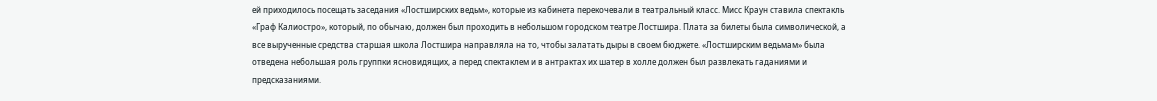ей приходилось посещать заседания «Лостширских ведьм», которые из кабинета перекочевали в театральный класс. Мисс Краун ставила спектакль «Граф Калиостро», который, по обычаю, должен был проходить в небольшом городском театре Лостшира. Плата за билеты была символической, а все вырученные средства старшая школа Лостшира направляла на то, чтобы залатать дыры в своем бюджете. «Лостширским ведьмам» была отведена небольшая роль группки ясновидящих, а перед спектаклем и в антрактах их шатер в холле должен был развлекать гаданиями и предсказаниями.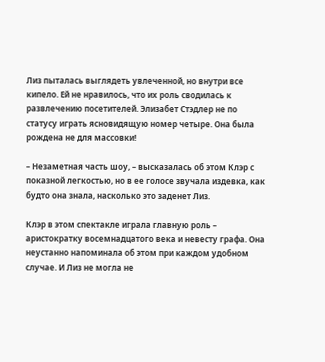Лиз пыталась выглядеть увлеченной, но внутри все кипело. Ей не нравилось, что их роль сводилась к развлечению посетителей. Элизабет Стэдлер не по статусу играть ясновидящую номер четыре. Она была рождена не для массовки!

– Незаметная часть шоу, – высказалась об этом Клэр с показной легкостью, но в ее голосе звучала издевка, как будто она знала, насколько это заденет Лиз.

Клэр в этом спектакле играла главную роль – аристократку восемнадцатого века и невесту графа. Она неустанно напоминала об этом при каждом удобном случае. И Лиз не могла не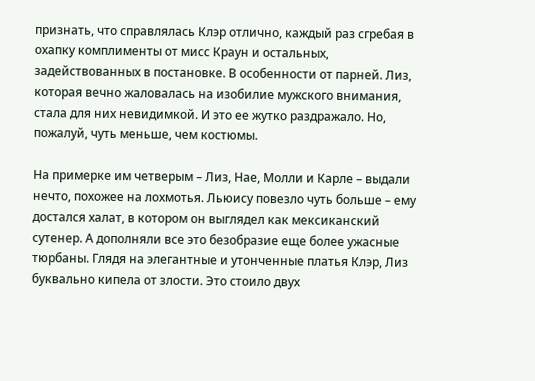признать, что справлялась Клэр отлично, каждый раз сгребая в охапку комплименты от мисс Краун и остальных, задействованных в постановке. В особенности от парней. Лиз, которая вечно жаловалась на изобилие мужского внимания, стала для них невидимкой. И это ее жутко раздражало. Но, пожалуй, чуть меньше, чем костюмы.

На примерке им четверым – Лиз, Нае, Молли и Карле – выдали нечто, похожее на лохмотья. Льюису повезло чуть больше – ему достался халат, в котором он выглядел как мексиканский сутенер. А дополняли все это безобразие еще более ужасные тюрбаны. Глядя на элегантные и утонченные платья Клэр, Лиз буквально кипела от злости. Это стоило двух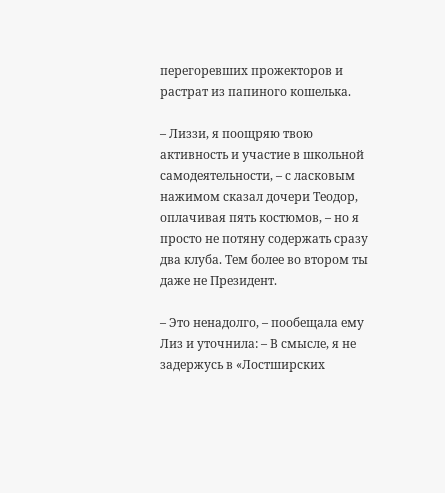перегоревших прожекторов и растрат из папиного кошелька.

– Лиззи, я поощряю твою активность и участие в школьной самодеятельности, – с ласковым нажимом сказал дочери Теодор, оплачивая пять костюмов, – но я просто не потяну содержать сразу два клуба. Тем более во втором ты даже не Президент.

– Это ненадолго, – пообещала ему Лиз и уточнила: – В смысле, я не задержусь в «Лостширских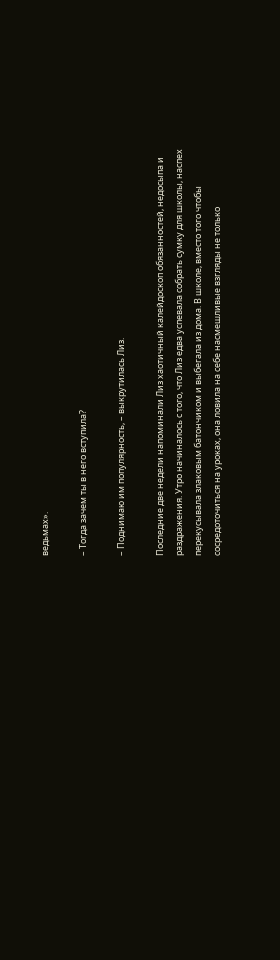ведьмах».

– Тогда зачем ты в него вступила?

– Поднимаю им популярность, – выкрутилась Лиз.

Последние две недели напоминали Лиз хаотичный калейдоскоп обязанностей, недосыпа и раздражения. Утро начиналось с того, что Лиз едва успевала собрать сумку для школы, наспех перекусывала злаковым батончиком и выбегала из дома. В школе, вместо того чтобы сосредоточиться на уроках, она ловила на себе насмешливые взгляды не только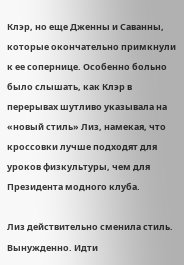Клэр, но еще Дженны и Саванны, которые окончательно примкнули к ее сопернице. Особенно больно было слышать, как Клэр в перерывах шутливо указывала на «новый стиль» Лиз, намекая, что кроссовки лучше подходят для уроков физкультуры, чем для Президента модного клуба.

Лиз действительно сменила стиль. Вынужденно. Идти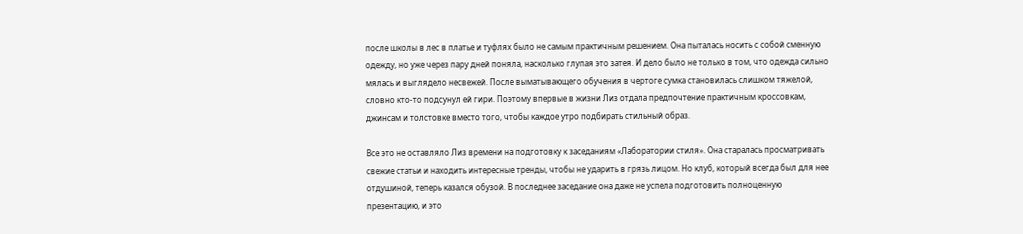после школы в лес в платье и туфлях было не самым практичным решением. Она пыталась носить с собой сменную одежду, но уже через пару дней поняла, насколько глупая это затея. И дело было не только в том, что одежда сильно мялась и выглядело несвежей. После выматывающего обучения в чертоге сумка становилась слишком тяжелой, словно кто-то подсунул ей гири. Поэтому впервые в жизни Лиз отдала предпочтение практичным кроссовкам, джинсам и толстовке вместо того, чтобы каждое утро подбирать стильный образ.

Все это не оставляло Лиз времени на подготовку к заседаниям «Лаборатории стиля». Она старалась просматривать свежие статьи и находить интересные тренды, чтобы не ударить в грязь лицом. Но клуб, который всегда был для нее отдушиной, теперь казался обузой. В последнее заседание она даже не успела подготовить полноценную презентацию, и это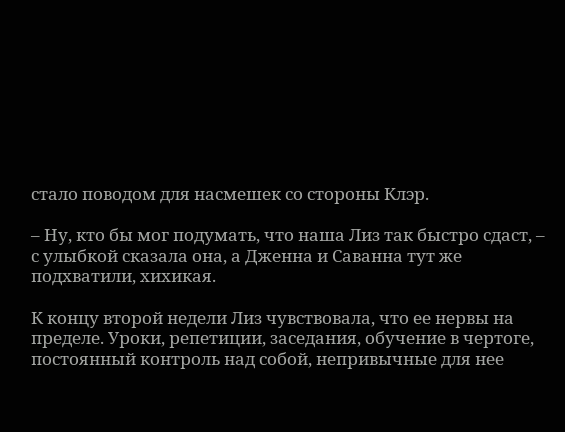стало поводом для насмешек со стороны Клэр.

– Ну, кто бы мог подумать, что наша Лиз так быстро сдаст, – с улыбкой сказала она, а Дженна и Саванна тут же подхватили, хихикая.

К концу второй недели Лиз чувствовала, что ее нервы на пределе. Уроки, репетиции, заседания, обучение в чертоге, постоянный контроль над собой, непривычные для нее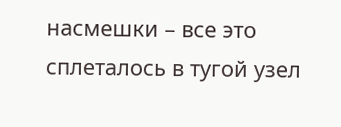насмешки – все это сплеталось в тугой узел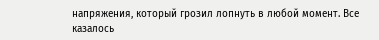напряжения, который грозил лопнуть в любой момент. Все казалось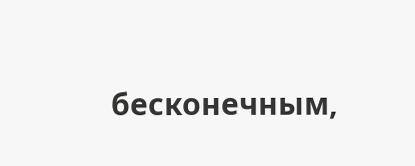бесконечным,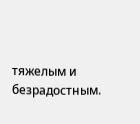тяжелым и безрадостным.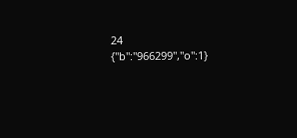24
{"b":"966299","o":1}